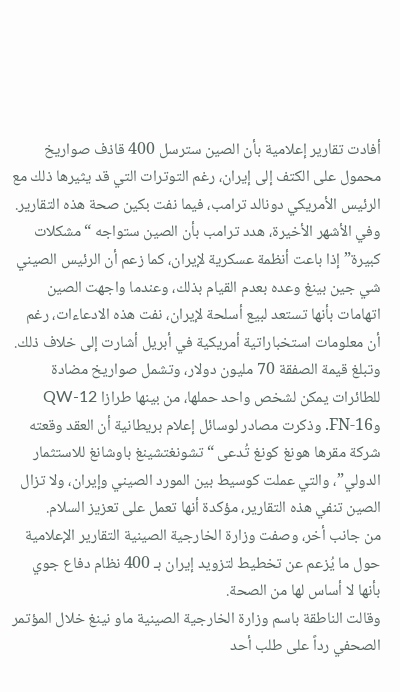أفادت تقارير إعلامية بأن الصين سترسل 400 قاذف صواريخ محمول على الكتف إلى إيران، رغم التوترات التي قد يثيرها ذلك مع الرئيس الأمريكي دونالد ترامب، فيما نفت بكين صحة هذه التقارير.
وفي الأشهر الأخيرة، هدد ترامب بأن الصين ستواجه “مشكلات كبيرة” إذا باعت أنظمة عسكرية لإيران، كما زعم أن الرئيس الصيني شي جين بينغ وعده بعدم القيام بذلك، وعندما واجهت الصين اتهامات بأنها تستعد لبيع أسلحة لإيران، نفت هذه الادعاءات، رغم أن معلومات استخباراتية أمريكية في أبريل أشارت إلى خلاف ذلك.
وتبلغ قيمة الصفقة 70 مليون دولار، وتشمل صواريخ مضادة للطائرات يمكن لشخص واحد حملها، من بينها طرازا QW-12 وFN-16. وذكرت مصادر لوسائل إعلام بريطانية أن العقد وقعته شركة مقرها هونغ كونغ تُدعى “تشونغتشينغ باوشانغ للاستثمار الدولي”، والتي عملت كوسيط بين المورد الصيني وإيران، ولا تزال الصين تنفي هذه التقارير، مؤكدة أنها تعمل على تعزيز السلام.
من جانب أخر، وصفت وزارة الخارجية الصينية التقارير الإعلامية حول ما يُزعم عن تخطيط لتزويد إيران بـ 400 نظام دفاع جوي بأنها لا أساس لها من الصحة.
وقالت الناطقة باسم وزارة الخارجية الصينية ماو نينغ خلال المؤتمر الصحفي رداً على طلب أحد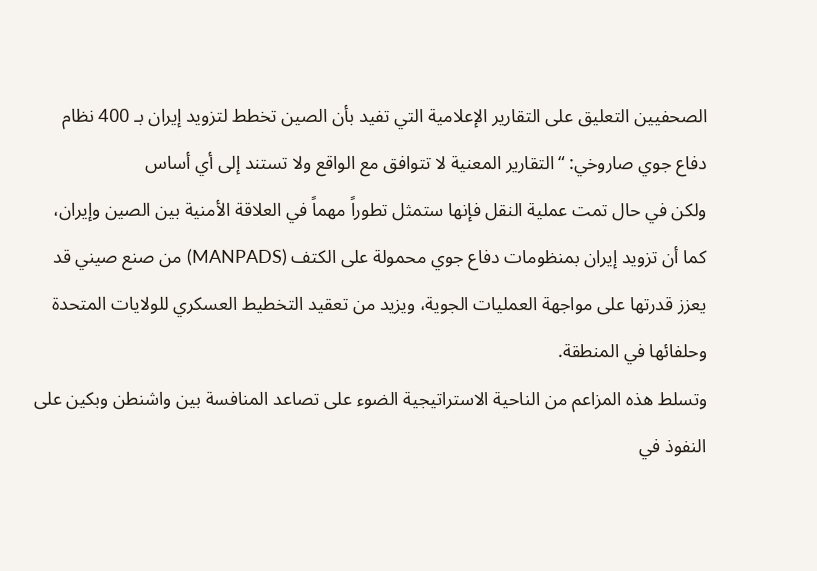الصحفيين التعليق على التقارير الإعلامية التي تفيد بأن الصين تخطط لتزويد إيران بـ 400 نظام دفاع جوي صاروخي: “التقارير المعنية لا تتوافق مع الواقع ولا تستند إلى أي أساس
ولكن في حال تمت عملية النقل فإنها ستمثل تطوراً مهماً في العلاقة الأمنية بين الصين وإيران، كما أن تزويد إيران بمنظومات دفاع جوي محمولة على الكتف (MANPADS) من صنع صيني قد يعزز قدرتها على مواجهة العمليات الجوية، ويزيد من تعقيد التخطيط العسكري للولايات المتحدة وحلفائها في المنطقة.
وتسلط هذه المزاعم من الناحية الاستراتيجية الضوء على تصاعد المنافسة بين واشنطن وبكين على النفوذ في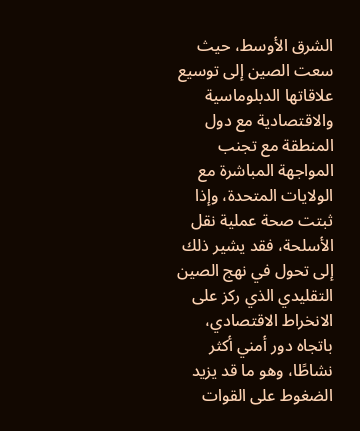الشرق الأوسط، حيث سعت الصين إلى توسيع علاقاتها الدبلوماسية والاقتصادية مع دول المنطقة مع تجنب المواجهة المباشرة مع الولايات المتحدة، وإذا ثبتت صحة عملية نقل الأسلحة، فقد يشير ذلك إلى تحول في نهج الصين التقليدي الذي ركز على الانخراط الاقتصادي، باتجاه دور أمني أكثر نشاطًا، وهو ما قد يزيد الضغوط على القوات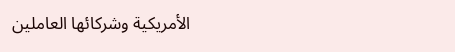الأمريكية وشركائها العاملين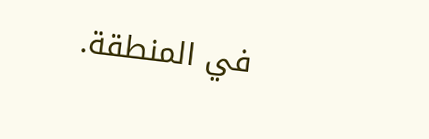في المنطقة.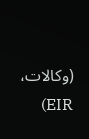(وكالات، EIR)